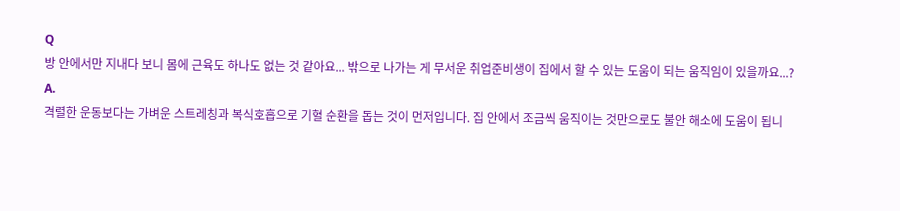Q
방 안에서만 지내다 보니 몸에 근육도 하나도 없는 것 같아요... 밖으로 나가는 게 무서운 취업준비생이 집에서 할 수 있는 도움이 되는 움직임이 있을까요...?
A.
격렬한 운동보다는 가벼운 스트레칭과 복식호흡으로 기혈 순환을 돕는 것이 먼저입니다. 집 안에서 조금씩 움직이는 것만으로도 불안 해소에 도움이 됩니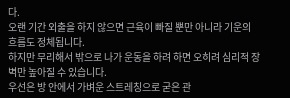다.
오랜 기간 외출을 하지 않으면 근육이 빠질 뿐만 아니라 기운의 흐름도 정체됩니다.
하지만 무리해서 밖으로 나가 운동을 하려 하면 오히려 심리적 장벽만 높아질 수 있습니다.
우선은 방 안에서 가벼운 스트레칭으로 굳은 관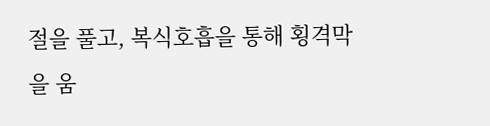절을 풀고, 복식호흡을 통해 횡격막을 움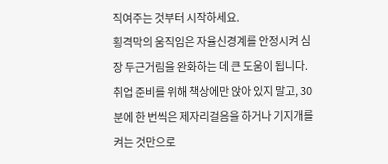직여주는 것부터 시작하세요.
횡격막의 움직임은 자율신경계를 안정시켜 심장 두근거림을 완화하는 데 큰 도움이 됩니다.
취업 준비를 위해 책상에만 앉아 있지 말고, 30분에 한 번씩은 제자리걸음을 하거나 기지개를 켜는 것만으로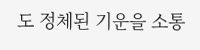도 정체된 기운을 소통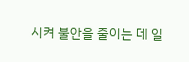시켜 불안을 줄이는 데 일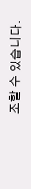조할 수 있습니다.